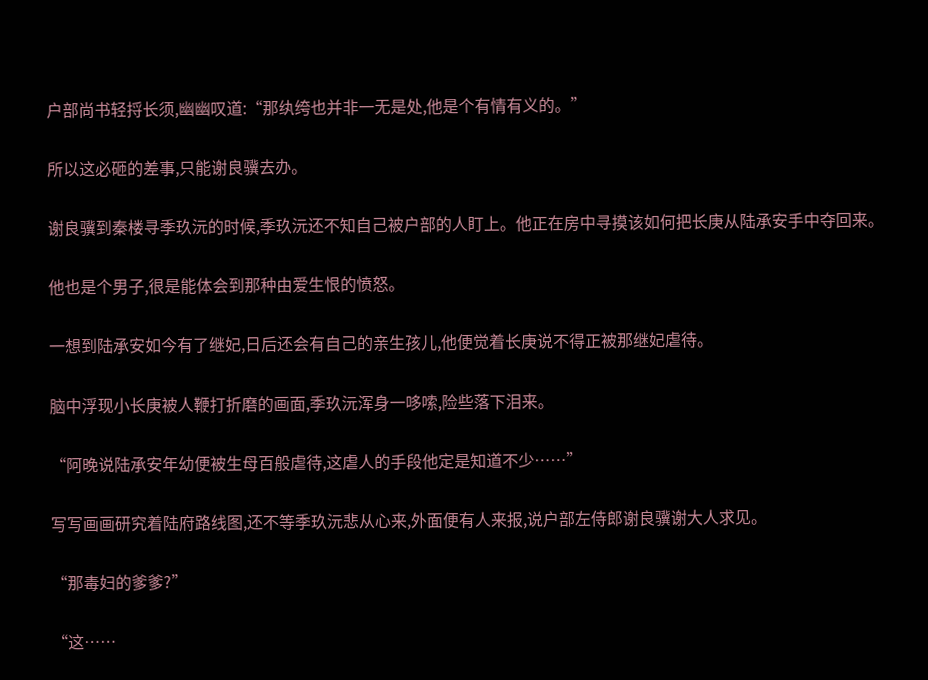户部尚书轻捋长须,幽幽叹道:“那纨绔也并非一无是处,他是个有情有义的。”

所以这必砸的差事,只能谢良骥去办。

谢良骥到秦楼寻季玖沅的时候,季玖沅还不知自己被户部的人盯上。他正在房中寻摸该如何把长庚从陆承安手中夺回来。

他也是个男子,很是能体会到那种由爱生恨的愤怒。

一想到陆承安如今有了继妃,日后还会有自己的亲生孩儿,他便觉着长庚说不得正被那继妃虐待。

脑中浮现小长庚被人鞭打折磨的画面,季玖沅浑身一哆嗦,险些落下泪来。

“阿晚说陆承安年幼便被生母百般虐待,这虐人的手段他定是知道不少……”

写写画画研究着陆府路线图,还不等季玖沅悲从心来,外面便有人来报,说户部左侍郎谢良骥谢大人求见。

“那毒妇的爹爹?”

“这……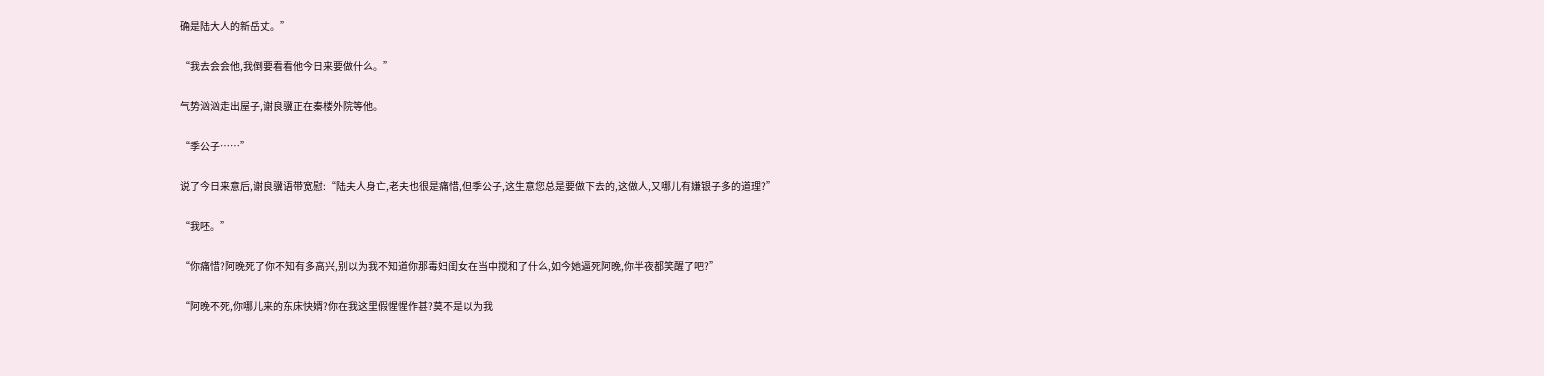确是陆大人的新岳丈。”

“我去会会他,我倒要看看他今日来要做什么。”

气势汹汹走出屋子,谢良骥正在秦楼外院等他。

“季公子……”

说了今日来意后,谢良骥语带宽慰:“陆夫人身亡,老夫也很是痛惜,但季公子,这生意您总是要做下去的,这做人,又哪儿有嫌银子多的道理?”

“我呸。”

“你痛惜?阿晚死了你不知有多高兴,别以为我不知道你那毒妇闺女在当中搅和了什么,如今她逼死阿晚,你半夜都笑醒了吧?”

“阿晚不死,你哪儿来的东床快婿?你在我这里假惺惺作甚?莫不是以为我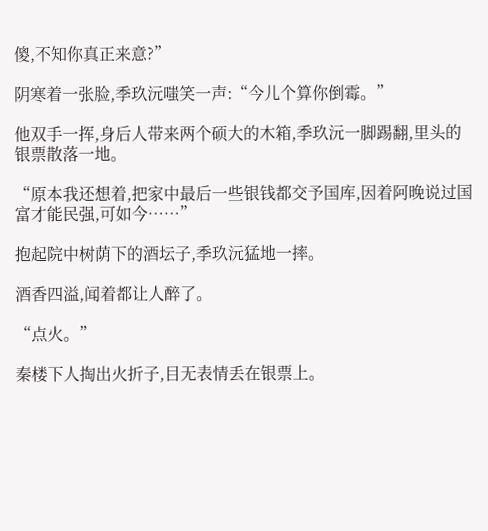傻,不知你真正来意?”

阴寒着一张脸,季玖沅嗤笑一声:“今儿个算你倒霉。”

他双手一挥,身后人带来两个硕大的木箱,季玖沅一脚踢翻,里头的银票散落一地。

“原本我还想着,把家中最后一些银钱都交予国库,因着阿晚说过国富才能民强,可如今……”

抱起院中树荫下的酒坛子,季玖沅猛地一摔。

酒香四溢,闻着都让人醉了。

“点火。”

秦楼下人掏出火折子,目无表情丢在银票上。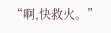“啊,快救火。”